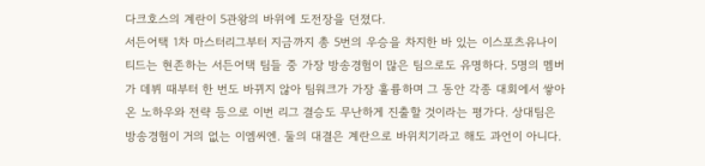다크호스의 계란이 5관왕의 바위에 도전장을 던졌다.
서든어택 1차 마스터리그부터 지금까지 총 5번의 우승을 차지한 바 있는 이스포츠유나이티드는 현존하는 서든어택 팀들 중 가장 방송경험이 많은 팀으로도 유명하다. 5명의 멤버가 데뷔 때부터 한 번도 바뀌지 않아 팀워크가 가장 훌륭하며 그 동안 각종 대회에서 쌓아온 노하우와 전략 등으로 이번 리그 결승도 무난하게 진출할 것이라는 평가다. 상대팀은 방송경험이 거의 없는 이엠씨엔. 둘의 대결은 계란으로 바위치기라고 해도 과언이 아니다.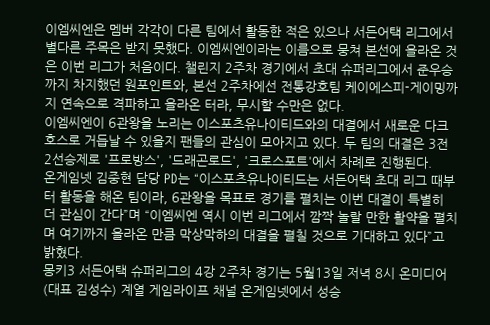이엠씨엔은 멤버 각각이 다른 팀에서 활동한 적은 있으나 서든어택 리그에서 별다른 주목은 받지 못했다. 이엠씨엔이라는 이름으로 뭉쳐 본선에 올라온 것은 이번 리그가 처음이다. 챌린지 2주차 경기에서 초대 슈퍼리그에서 준우승까지 차지했던 원포인트와, 본선 2주차에선 전통강호팀 케이에스피-게이밍까지 연속으로 격파하고 올라온 터라, 무시할 수만은 없다.
이엠씨엔이 6관왕을 노리는 이스포츠유나이티드와의 대결에서 새로운 다크호스로 거듭날 수 있을지 팬들의 관심이 모아지고 있다. 두 팀의 대결은 3전 2선승제로 '프로방스', '드래곤로드', '크로스포트'에서 차례로 진행된다.
온게임넷 김중현 담당 PD는 “이스포츠유나이티드는 서든어택 초대 리그 때부터 활동을 해온 팀이라, 6관왕을 목표로 경기를 펼치는 이번 대결이 특별히 더 관심이 간다”며 “이엠씨엔 역시 이번 리그에서 깜짝 놀랄 만한 활약을 펼치며 여기까지 올라온 만큼 막상막하의 대결을 펼칠 것으로 기대하고 있다”고 밝혔다.
몽키3 서든어택 슈퍼리그의 4강 2주차 경기는 5월13일 저녁 8시 온미디어(대표 김성수) 계열 게임라이프 채널 온게임넷에서 성승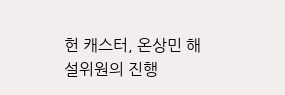헌 캐스터, 온상민 해설위원의 진행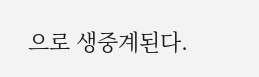으로 생중계된다.